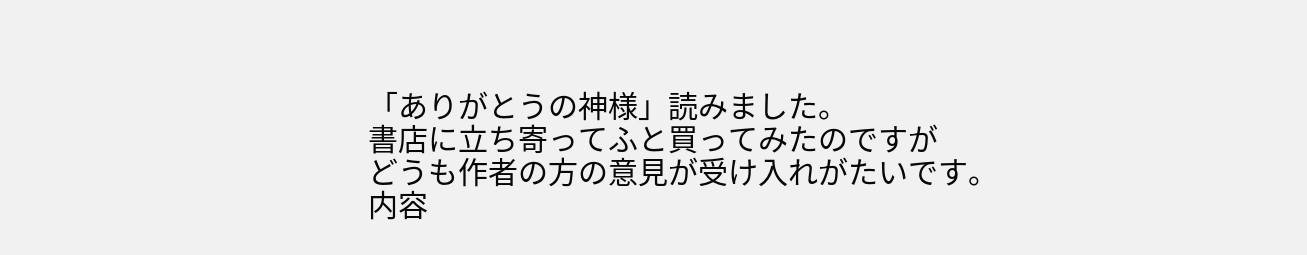「ありがとうの神様」読みました。
書店に立ち寄ってふと買ってみたのですが
どうも作者の方の意見が受け入れがたいです。
内容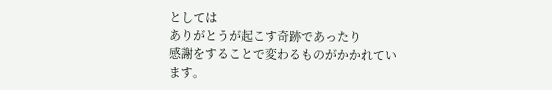としては
ありがとうが起こす奇跡であったり
感謝をすることで変わるものがかかれています。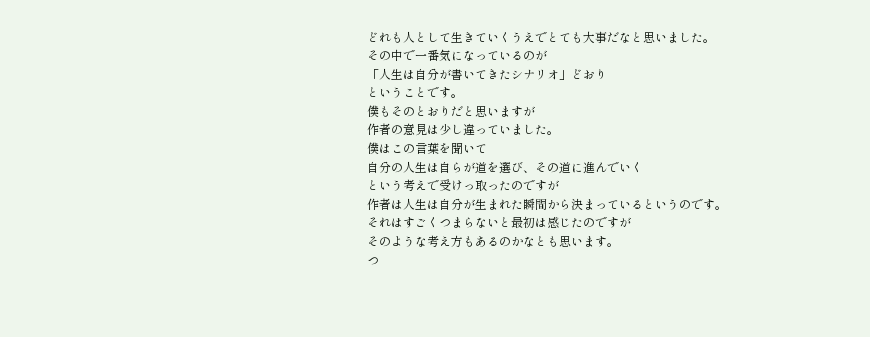どれも人として生きていくうえでとても大事だなと思いました。
その中で一番気になっているのが
「人生は自分が書いてきたシナリオ」どおり
ということです。
僕もそのとおりだと思いますが
作者の意見は少し違っていました。
僕はこの言葉を聞いて
自分の人生は自らが道を選び、その道に進んでいく
という考えで受けっ取ったのですが
作者は人生は自分が生まれた瞬間から決まっているというのです。
それはすごくつまらないと最初は感じたのですが
そのような考え方もあるのかなとも思います。
つ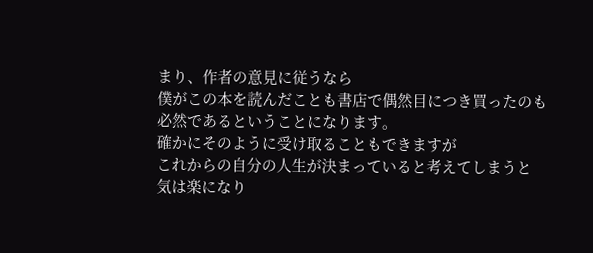まり、作者の意見に従うなら
僕がこの本を読んだことも書店で偶然目につき買ったのも
必然であるということになります。
確かにそのように受け取ることもできますが
これからの自分の人生が決まっていると考えてしまうと
気は楽になり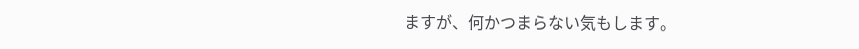ますが、何かつまらない気もします。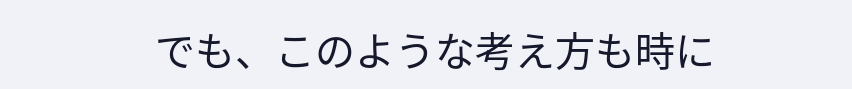でも、このような考え方も時に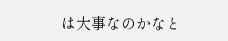は大事なのかなと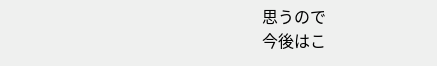思うので
今後はこ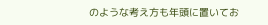のような考え方も年頭に置いてお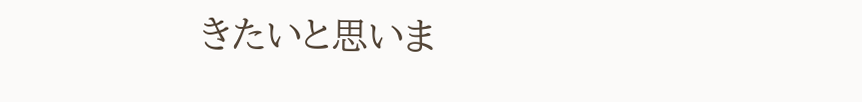きたいと思いま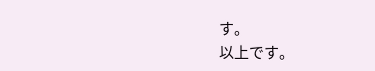す。
以上です。